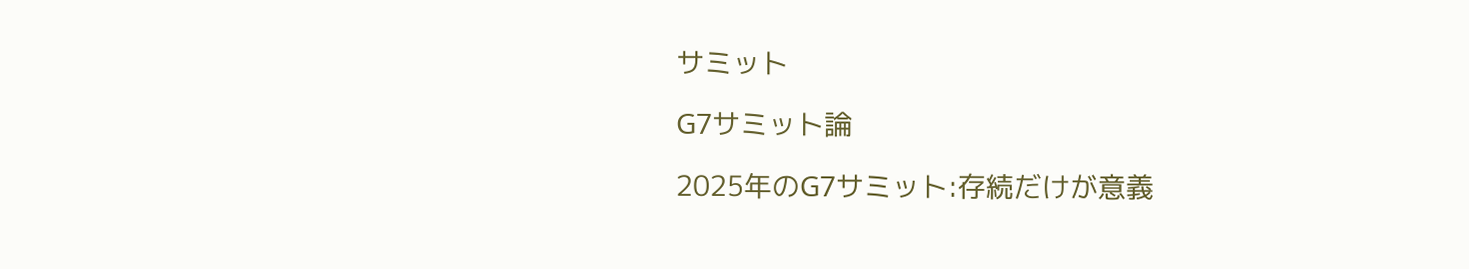サミット

G7サミット論

2025年のG7サミット:存続だけが意義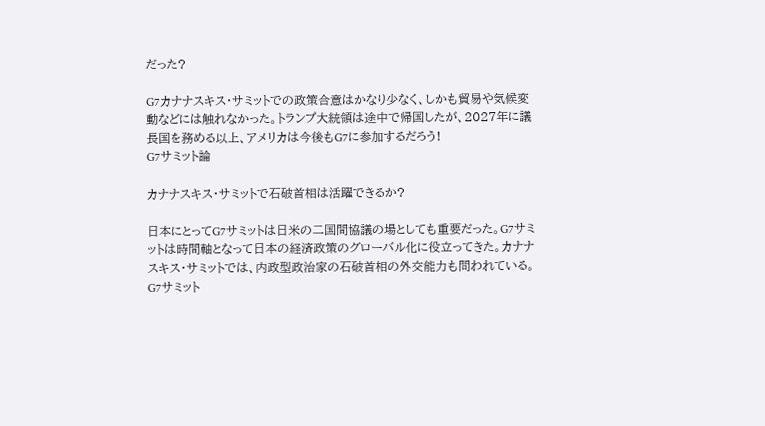だった?

G7カナナスキス・サミットでの政策合意はかなり少なく、しかも貿易や気候変動などには触れなかった。トランプ大統領は途中で帰国したが、2027年に議長国を務める以上、アメリカは今後もG7に参加するだろう!
G7サミット論

カナナスキス・サミットで石破首相は活躍できるか?

日本にとってG7サミットは日米の二国間協議の場としても重要だった。G7サミットは時間軸となって日本の経済政策のグローバル化に役立ってきた。カナナスキス・サミットでは、内政型政治家の石破首相の外交能力も問われている。
G7サミット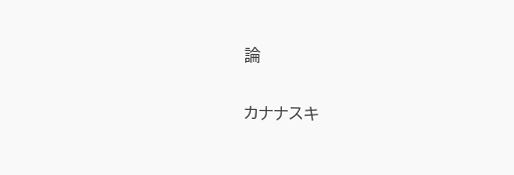論

カナナスキ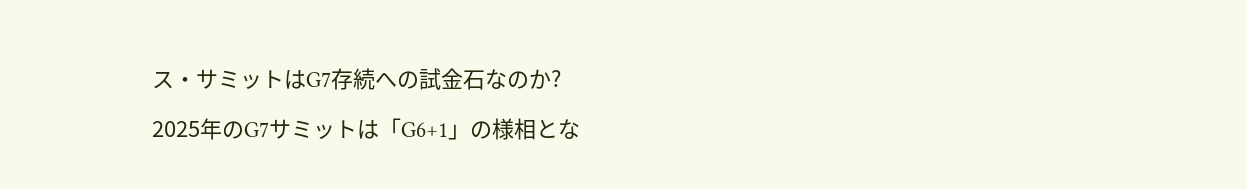ス・サミットはG7存続への試金石なのか?

2025年のG7サミットは「G6+1」の様相とな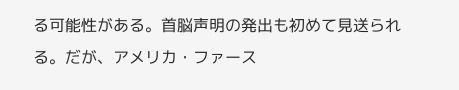る可能性がある。首脳声明の発出も初めて見送られる。だが、アメリカ・ファース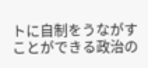トに自制をうながすことができる政治の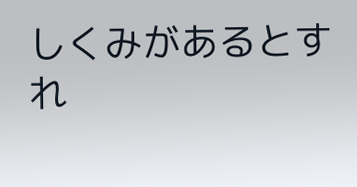しくみがあるとすれ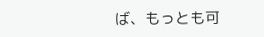ば、もっとも可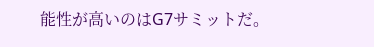能性が高いのはG7サミットだ。